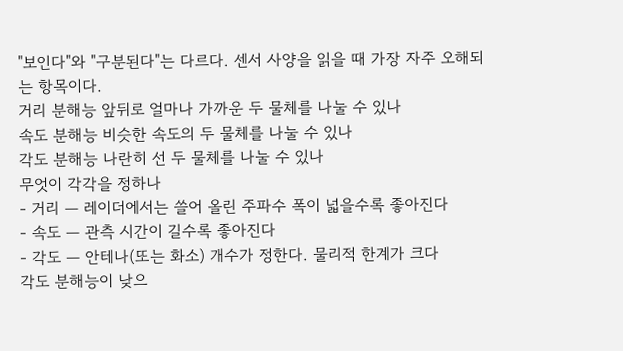"보인다"와 "구분된다"는 다르다. 센서 사양을 읽을 때 가장 자주 오해되는 항목이다.
거리 분해능 앞뒤로 얼마나 가까운 두 물체를 나눌 수 있나
속도 분해능 비슷한 속도의 두 물체를 나눌 수 있나
각도 분해능 나란히 선 두 물체를 나눌 수 있나
무엇이 각각을 정하나
- 거리 — 레이더에서는 쓸어 올린 주파수 폭이 넓을수록 좋아진다
- 속도 — 관측 시간이 길수록 좋아진다
- 각도 — 안테나(또는 화소) 개수가 정한다. 물리적 한계가 크다
각도 분해능이 낮으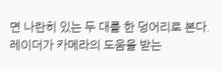면 나란히 있는 두 대를 한 덩어리로 본다. 레이더가 카메라의 도움을 받는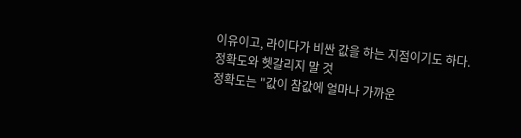이유이고, 라이다가 비싼 값을 하는 지점이기도 하다.
정확도와 헷갈리지 말 것
정확도는 "값이 참값에 얼마나 가까운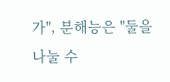가", 분해능은 "둘을 나눌 수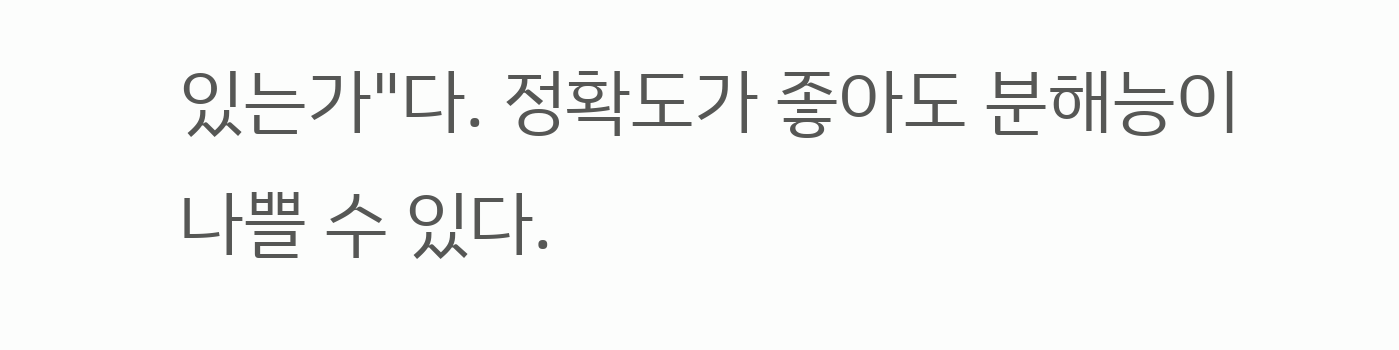있는가"다. 정확도가 좋아도 분해능이 나쁠 수 있다.